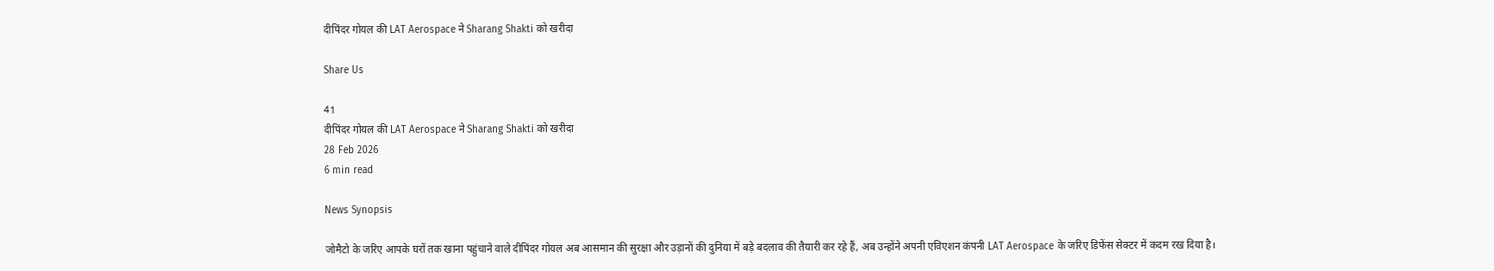दीपिंदर गोयल की LAT Aerospace ने Sharang Shakti को खरीदा

Share Us

41
दीपिंदर गोयल की LAT Aerospace ने Sharang Shakti को खरीदा
28 Feb 2026
6 min read

News Synopsis

जोमैटो के जरिए आपके घरों तक खाना पहुंचाने वाले दीपिंदर गोयल अब आसमान की सुरक्षा और उड़ानों की दुनिया में बड़े बदलाव की तैयारी कर रहे हैं, अब उन्होंने अपनी एविएशन कंपनी LAT Aerospace के जरिए डिफेंस सेक्टर में कदम रख दिया है।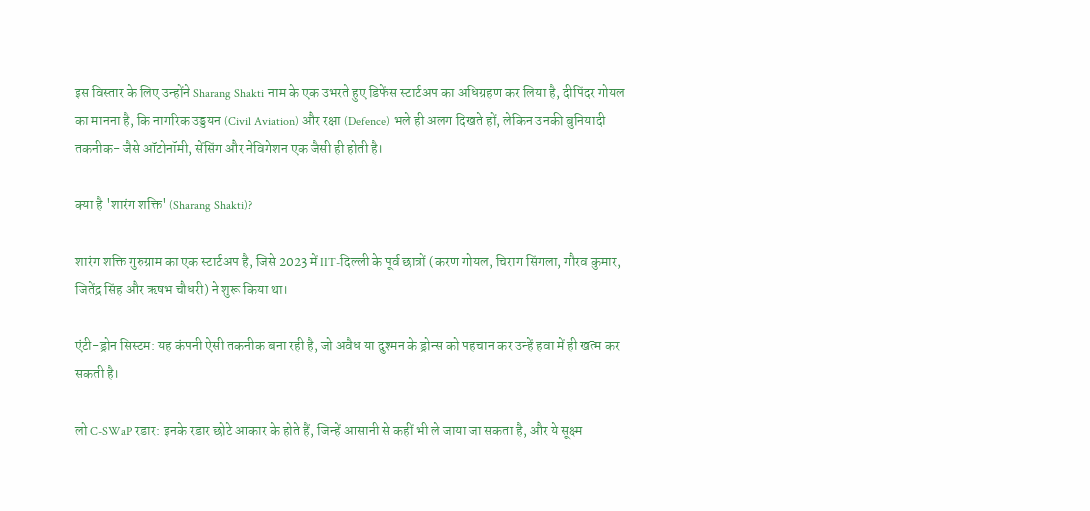इस विस्तार के लिए उन्होंने Sharang Shakti नाम के एक उभरते हुए डिफेंस स्टार्टअप का अधिग्रहण कर लिया है, दीपिंदर गोयल का मानना है, कि नागरिक उड्डयन (Civil Aviation) और रक्षा (Defence) भले ही अलग दिखते हों, लेकिन उनकी बुनियादी तकनीक- जैसे ऑटोनॉमी, सेंसिंग और नेविगेशन एक जैसी ही होती है।

क्या है 'शारंग शक्ति' (Sharang Shakti)?

शारंग शक्ति गुरुग्राम का एक स्टार्टअप है, जिसे 2023 में IIT-दिल्ली के पूर्व छात्रों (करण गोयल, चिराग सिंगला, गौरव कुमार, जितेंद्र सिंह और ऋषभ चौधरी) ने शुरू किया था।

एंटी-ड्रोन सिस्टम: यह कंपनी ऐसी तकनीक बना रही है, जो अवैध या दुश्मन के ड्रोन्स को पहचान कर उन्हें हवा में ही खत्म कर सकती है।

लो C-SWaP रडार: इनके रडार छोटे आकार के होते हैं, जिन्हें आसानी से कहीं भी ले जाया जा सकता है, और ये सूक्ष्म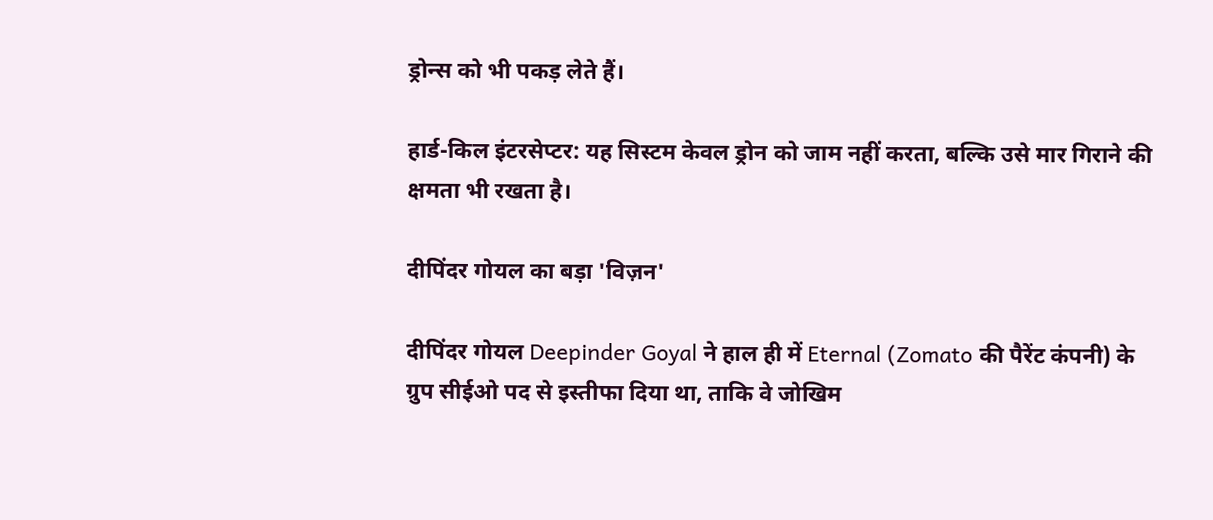ड्रोन्स को भी पकड़ लेते हैं।

हार्ड-किल इंटरसेप्टर: यह सिस्टम केवल ड्रोन को जाम नहीं करता, बल्कि उसे मार गिराने की क्षमता भी रखता है।

दीपिंदर गोयल का बड़ा 'विज़न'

दीपिंदर गोयल Deepinder Goyal ने हाल ही में Eternal (Zomato की पैरेंट कंपनी) के ग्रुप सीईओ पद से इस्तीफा दिया था, ताकि वे जोखिम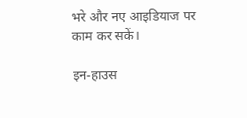भरे और नए आइडियाज पर काम कर सकें।

इन-हाउस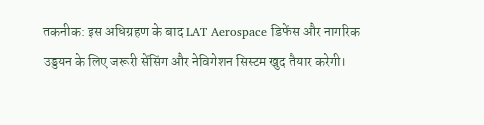तकनीक: इस अधिग्रहण के बाद LAT Aerospace डिफेंस और नागरिक उड्डयन के लिए जरूरी सेंसिंग और नेविगेशन सिस्टम खुद तैयार करेगी।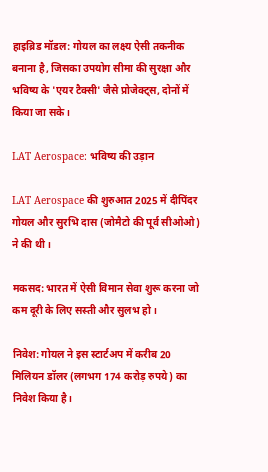हाइब्रिड मॉडल: गोयल का लक्ष्य ऐसी तकनीक बनाना है, जिसका उपयोग सीमा की सुरक्षा और भविष्य के 'एयर टैक्सी' जैसे प्रोजेक्ट्स, दोनों में किया जा सके।

LAT Aerospace: भविष्य की उड़ान

LAT Aerospace की शुरुआत 2025 में दीपिंदर गोयल और सुरभि दास (जोमैटो की पूर्व सीओओ) ने की थी।

मकसद: भारत में ऐसी विमान सेवा शुरू करना जो कम दूरी के लिए सस्ती और सुलभ हो।

निवेश: गोयल ने इस स्टार्टअप में करीब 20 मिलियन डॉलर (लगभग 174 करोड़ रुपये) का निवेश किया है।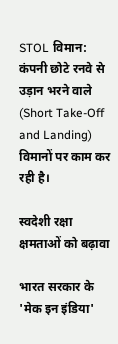STOL विमान: कंपनी छोटे रनवे से उड़ान भरने वाले (Short Take-Off and Landing) विमानों पर काम कर रही है।

स्वदेशी रक्षा क्षमताओं को बढ़ावा

भारत सरकार के 'मेक इन इंडिया'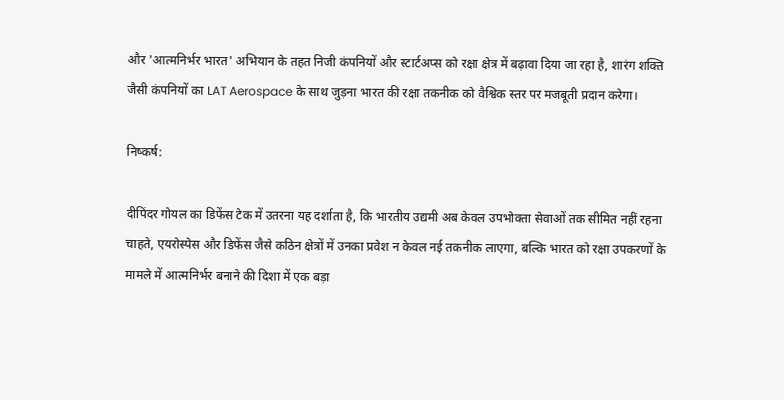और 'आत्मनिर्भर भारत' अभियान के तहत निजी कंपनियों और स्टार्टअप्स को रक्षा क्षेत्र में बढ़ावा दिया जा रहा है, शारंग शक्ति जैसी कंपनियों का LAT Aerospace के साथ जुड़ना भारत की रक्षा तकनीक को वैश्विक स्तर पर मजबूती प्रदान करेगा।

निष्कर्ष:

दीपिंदर गोयल का डिफेंस टेक में उतरना यह दर्शाता है, कि भारतीय उद्यमी अब केवल उपभोक्ता सेवाओं तक सीमित नहीं रहना चाहते, एयरोस्पेस और डिफेंस जैसे कठिन क्षेत्रों में उनका प्रवेश न केवल नई तकनीक लाएगा, बल्कि भारत को रक्षा उपकरणों के मामले में आत्मनिर्भर बनाने की दिशा में एक बड़ा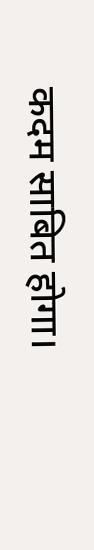कदम साबित होगा।